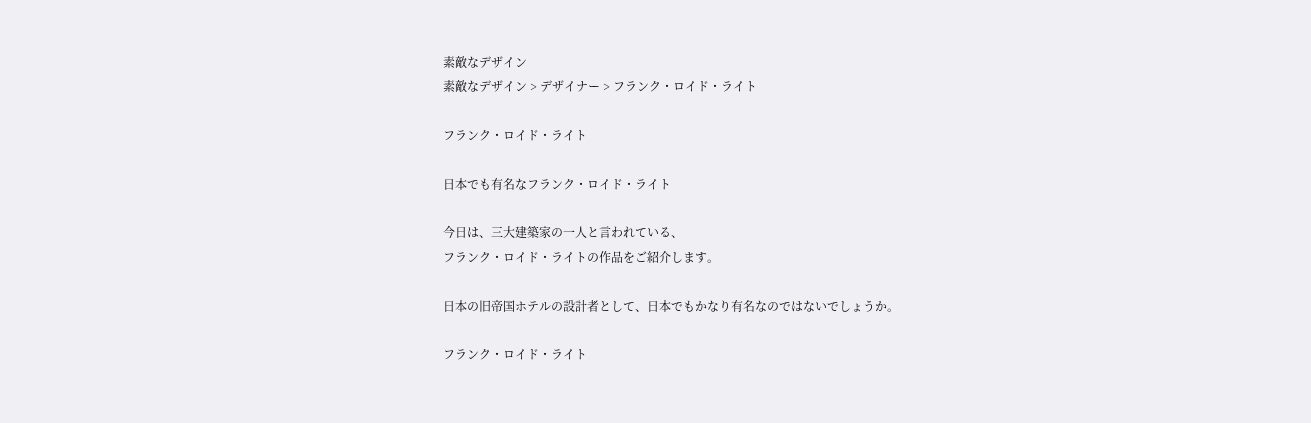素敵なデザイン
素敵なデザイン > デザイナー > フランク・ロイド・ライト

フランク・ロイド・ライト

日本でも有名なフランク・ロイド・ライト

今日は、三大建築家の一人と言われている、
フランク・ロイド・ライトの作品をご紹介します。

日本の旧帝国ホテルの設計者として、日本でもかなり有名なのではないでしょうか。

フランク・ロイド・ライト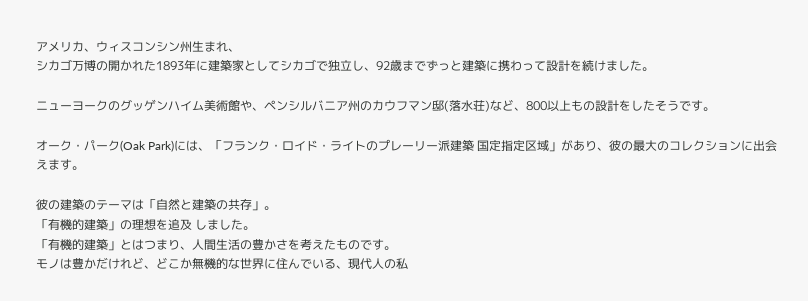アメリカ、ウィスコンシン州生まれ、
シカゴ万博の開かれた1893年に建築家としてシカゴで独立し、92歳までずっと建築に携わって設計を続けました。

ニューヨークのグッゲンハイム美術館や、ペンシルバニア州のカウフマン邸(落水荘)など、800以上もの設計をしたそうです。

オーク・パーク(Oak Park)には、「フランク・ロイド・ライトのプレーリー派建築 国定指定区域」があり、彼の最大のコレクションに出会えます。

彼の建築のテーマは「自然と建築の共存」。
「有機的建築」の理想を追及 しました。
「有機的建築」とはつまり、人間生活の豊かさを考えたものです。
モノは豊かだけれど、どこか無機的な世界に住んでいる、現代人の私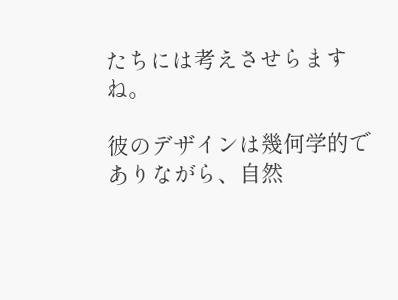たちには考えさせらますね。

彼のデザインは幾何学的でありながら、自然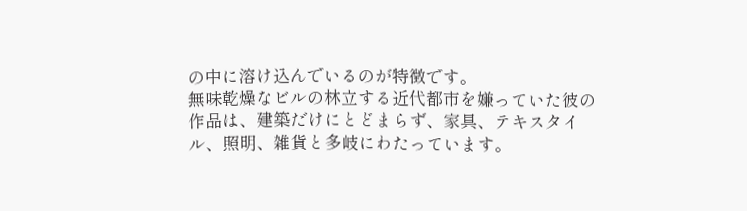の中に溶け込んでいるのが特徴です。
無味乾燥なビルの林立する近代都市を嫌っていた彼の作品は、建築だけにとどまらず、家具、テキスタイル、照明、雑貨と多岐にわたっています。